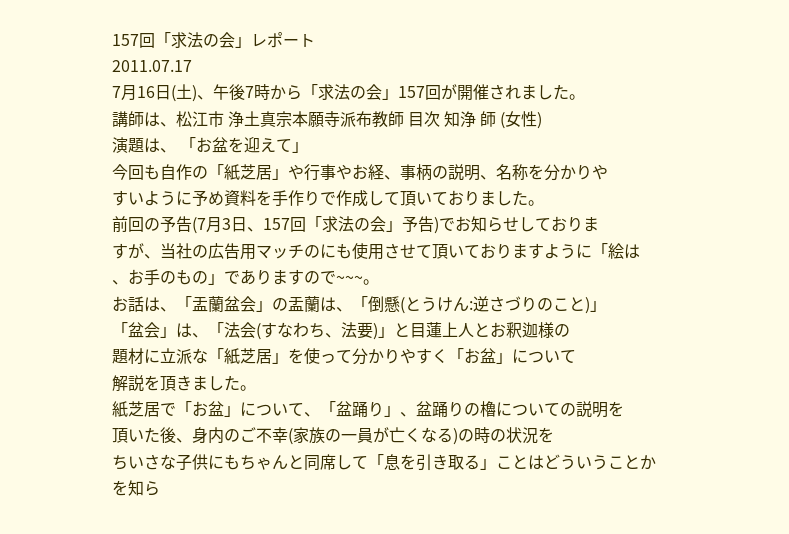157回「求法の会」レポート
2011.07.17
7月16日(土)、午後7時から「求法の会」157回が開催されました。
講師は、松江市 浄土真宗本願寺派布教師 目次 知浄 師 (女性)
演題は、 「お盆を迎えて」
今回も自作の「紙芝居」や行事やお経、事柄の説明、名称を分かりや
すいように予め資料を手作りで作成して頂いておりました。
前回の予告(7月3日、157回「求法の会」予告)でお知らせしておりま
すが、当社の広告用マッチのにも使用させて頂いておりますように「絵は
、お手のもの」でありますので~~~。
お話は、「盂蘭盆会」の盂蘭は、「倒懸(とうけん:逆さづりのこと)」
「盆会」は、「法会(すなわち、法要)」と目蓮上人とお釈迦様の
題材に立派な「紙芝居」を使って分かりやすく「お盆」について
解説を頂きました。
紙芝居で「お盆」について、「盆踊り」、盆踊りの櫓についての説明を
頂いた後、身内のご不幸(家族の一員が亡くなる)の時の状況を
ちいさな子供にもちゃんと同席して「息を引き取る」ことはどういうことか
を知ら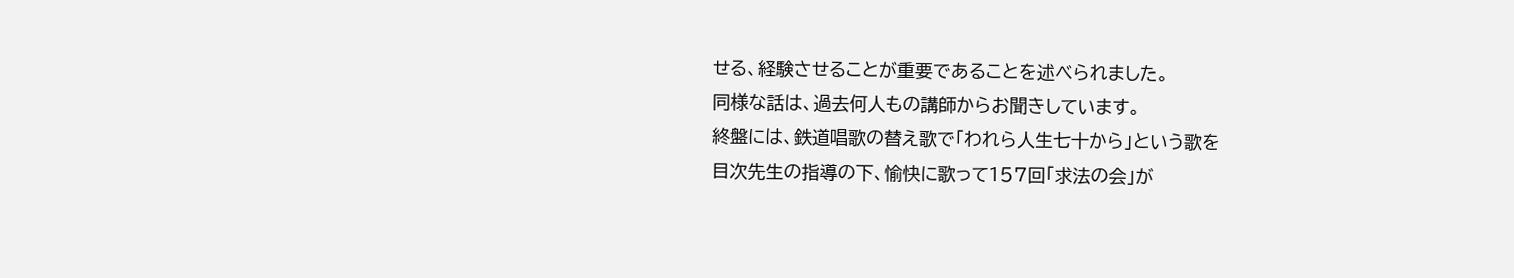せる、経験させることが重要であることを述べられました。
同様な話は、過去何人もの講師からお聞きしています。
終盤には、鉄道唱歌の替え歌で「われら人生七十から」という歌を
目次先生の指導の下、愉快に歌って157回「求法の会」が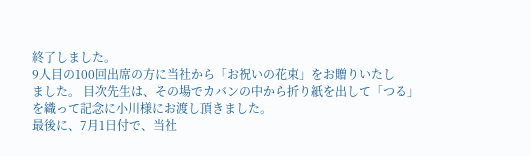終了しました。
9人目の100回出席の方に当社から「お祝いの花束」をお贈りいたし
ました。 目次先生は、その場でカバンの中から折り紙を出して「つる」
を織って記念に小川様にお渡し頂きました。
最後に、7月1日付で、当社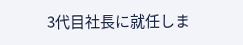3代目社長に就任しま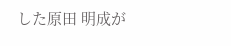した原田 明成が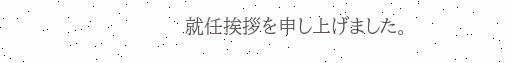就任挨拶を申し上げました。